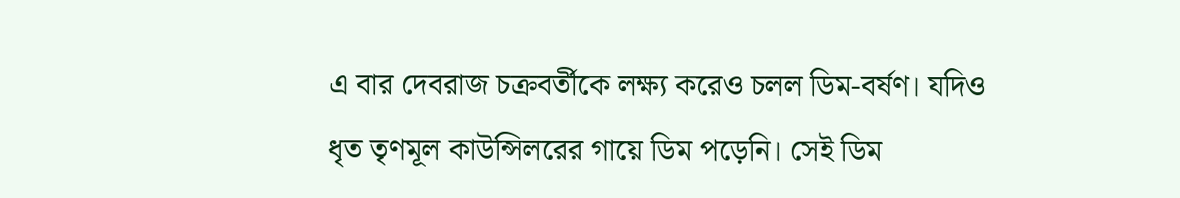এ বার দেবরাজ চক্রবর্তীকে লক্ষ্য করেও চলল ডিম-বর্ষণ। যদিও ধৃত তৃণমূল কাউন্সিলরের গায়ে ডিম পড়েনি। সেই ডিম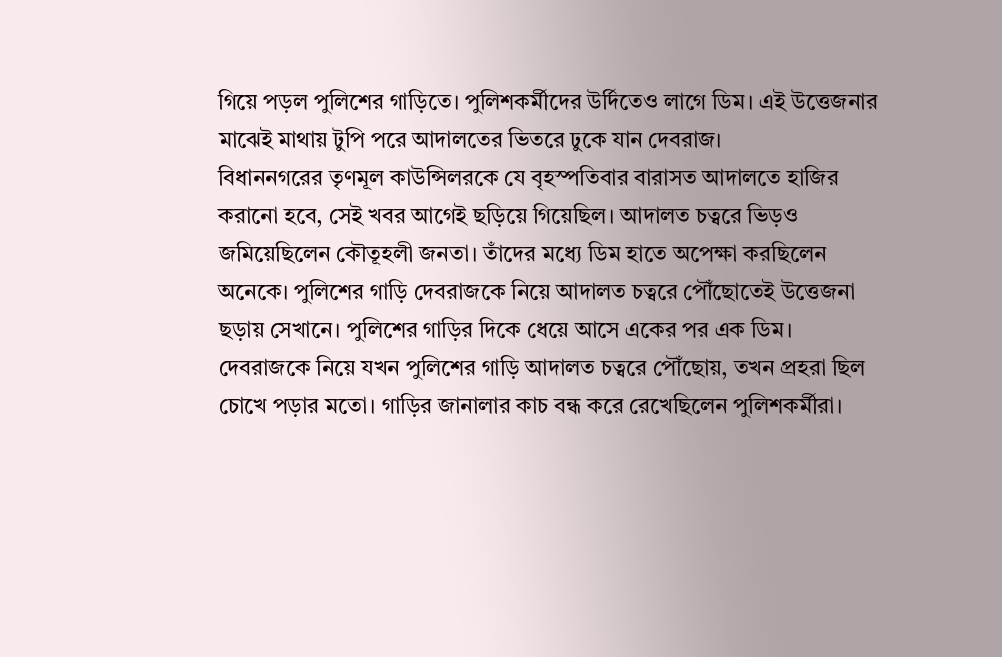গিয়ে পড়ল পুলিশের গাড়িতে। পুলিশকর্মীদের উর্দিতেও লাগে ডিম। এই উত্তেজনার মাঝেই মাথায় টুপি পরে আদালতের ভিতরে ঢুকে যান দেবরাজ।
বিধাননগরের তৃণমূল কাউন্সিলরকে যে বৃহস্পতিবার বারাসত আদালতে হাজির করানো হবে, সেই খবর আগেই ছড়িয়ে গিয়েছিল। আদালত চত্বরে ভিড়ও জমিয়েছিলেন কৌতূহলী জনতা। তাঁদের মধ্যে ডিম হাতে অপেক্ষা করছিলেন অনেকে। পুলিশের গাড়ি দেবরাজকে নিয়ে আদালত চত্বরে পৌঁছোতেই উত্তেজনা ছড়ায় সেখানে। পুলিশের গাড়ির দিকে ধেয়ে আসে একের পর এক ডিম।
দেবরাজকে নিয়ে যখন পুলিশের গাড়ি আদালত চত্বরে পৌঁছোয়, তখন প্রহরা ছিল চোখে পড়ার মতো। গাড়ির জানালার কাচ বন্ধ করে রেখেছিলেন পুলিশকর্মীরা।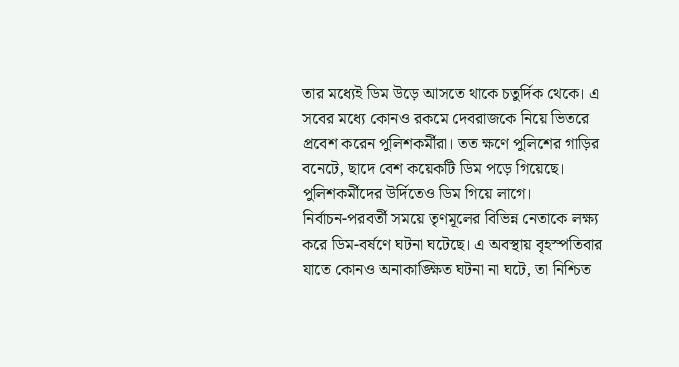তার মধ্যেই ডিম উড়ে আসতে থাকে চতুর্দিক থেকে। এ সবের মধ্যে কোনও রকমে দেবরাজকে নিয়ে ভিতরে প্রবেশ করেন পুলিশকর্মীরা। তত ক্ষণে পুলিশের গাড়ির বনেটে, ছাদে বেশ কয়েকটি ডিম পড়ে গিয়েছে। পুলিশকর্মীদের উর্দিতেও ডিম গিয়ে লাগে।
নির্বাচন-পরবর্তী সময়ে তৃণমূলের বিভিন্ন নেতাকে লক্ষ্য করে ডিম-বর্ষণে ঘটনা ঘটেছে। এ অবস্থায় বৃহস্পতিবার যাতে কোনও অনাকাঙ্ক্ষিত ঘটনা না ঘটে, তা নিশ্চিত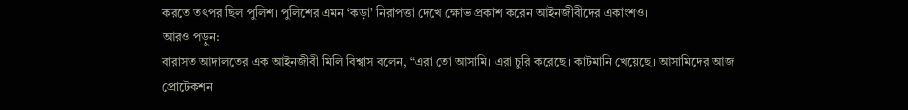করতে তৎপর ছিল পুলিশ। পুলিশের এমন ‘কড়া’ নিরাপত্তা দেখে ক্ষোভ প্রকাশ করেন আইনজীবীদের একাংশও।
আরও পড়ুন:
বারাসত আদালতের এক আইনজীবী মিলি বিশ্বাস বলেন, “এরা তো আসামি। এরা চুরি করেছে। কাটমানি খেয়েছে। আসামিদের আজ প্রোটেকশন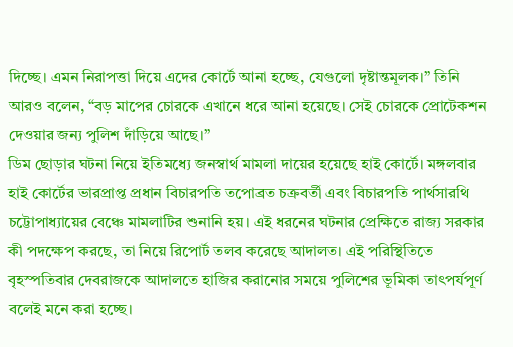দিচ্ছে। এমন নিরাপত্তা দিয়ে এদের কোর্টে আনা হচ্ছে, যেগুলো দৃষ্টান্তমূলক।” তিনি আরও বলেন, “বড় মাপের চোরকে এখানে ধরে আনা হয়েছে। সেই চোরকে প্রোটেকশন দেওয়ার জন্য পুলিশ দাঁড়িয়ে আছে।”
ডিম ছোড়ার ঘটনা নিয়ে ইতিমধ্যে জনস্বার্থ মামলা দায়ের হয়েছে হাই কোর্টে। মঙ্গলবার হাই কোর্টের ভারপ্রাপ্ত প্রধান বিচারপতি তপোব্রত চক্রবর্তী এবং বিচারপতি পার্থসারথি চট্টোপাধ্যায়ের বেঞ্চে মামলাটির শুনানি হয়। এই ধরনের ঘটনার প্রেক্ষিতে রাজ্য সরকার কী পদক্ষেপ করছে, তা নিয়ে রিপোর্ট তলব করেছে আদালত। এই পরিস্থিতিতে বৃহস্পতিবার দেবরাজকে আদালতে হাজির করানোর সময়ে পুলিশের ভূমিকা তাৎপর্যপূর্ণ বলেই মনে করা হচ্ছে।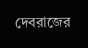দেবরাজের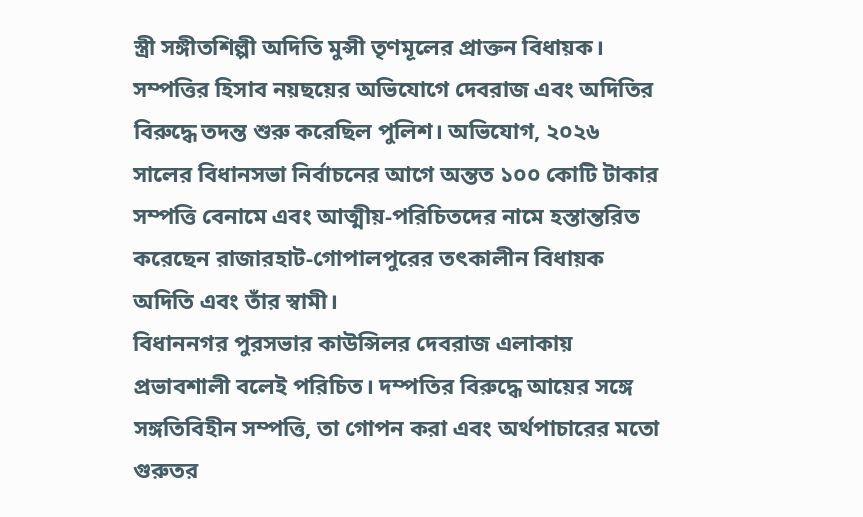স্ত্রী সঙ্গীতশিল্পী অদিতি মুন্সী তৃণমূলের প্রাক্তন বিধায়ক। সম্পত্তির হিসাব নয়ছয়ের অভিযোগে দেবরাজ এবং অদিতির বিরুদ্ধে তদন্ত শুরু করেছিল পুলিশ। অভিযোগ, ২০২৬ সালের বিধানসভা নির্বাচনের আগে অন্তত ১০০ কোটি টাকার সম্পত্তি বেনামে এবং আত্মীয়-পরিচিতদের নামে হস্তান্তরিত করেছেন রাজারহাট-গোপালপুরের তৎকালীন বিধায়ক অদিতি এবং তাঁর স্বামী।
বিধাননগর পুরসভার কাউন্সিলর দেবরাজ এলাকায় প্রভাবশালী বলেই পরিচিত। দম্পতির বিরুদ্ধে আয়ের সঙ্গে সঙ্গতিবিহীন সম্পত্তি, তা গোপন করা এবং অর্থপাচারের মতো গুরুতর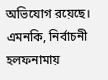অভিযোগ রয়েছে। এমনকি, নির্বাচনী হলফনামায়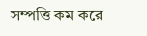সম্পত্তি কম করে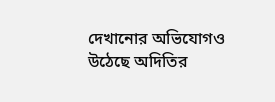দেখানোর অভিযোগও উঠেছে অদিতির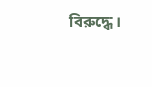বিরুদ্ধে।